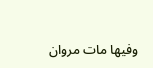وفيها مات مروان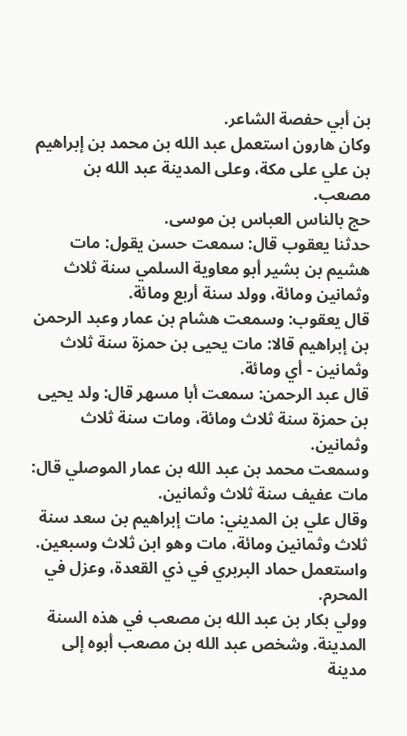بن أبي حفصة الشاعر.
وكان هارون استعمل عبد الله بن محمد بن إبراهيم بن علي على مكة، وعلى المدينة عبد الله بن مصعب.
حج بالناس العباس بن موسى.
حدثنا يعقوب قال: سمعت حسن يقول: مات هشيم بن بشير أبو معاوية السلمي سنة ثلاث وثمانين ومائة، وولد سنة أربع ومائة.
قال يعقوب: وسمعت هشام بن عمار وعبد الرحمن بن إبراهيم قالا: مات يحيى بن حمزة سنة ثلاث وثمانين - أي ومائة.
قال عبد الرحمن: سمعت أبا مسهر قال: ولد يحيى بن حمزة سنة ثلاث ومائة، ومات سنة ثلاث وثمانين.
وسمعت محمد بن عبد الله بن عمار الموصلي قال: مات عفيف سنة ثلاث وثمانين.
وقال علي بن المديني: مات إبراهيم بن سعد سنة ثلاث وثمانين ومائة، مات وهو ابن ثلاث وسبعين.
واستعمل حماد البربري في ذي القعدة، وعزل في المحرم.
وولي بكار بن عبد الله بن مصعب في هذه السنة المدينة. وشخص عبد الله بن مصعب أبوه إلى مدينة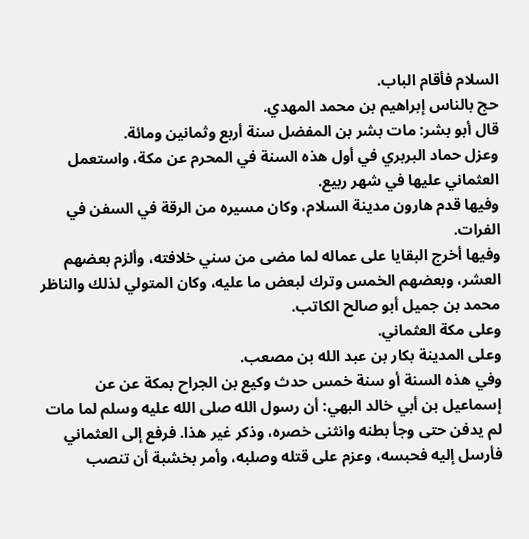السلام فأقام الباب.
حج بالناس إبراهيم بن محمد المهدي.
قال أبو بشر: مات بشر بن المفضل سنة أربع وثمانين ومائة.
وعزل حماد البربري في أول هذه السنة في المحرم عن مكة، واستعمل العثماني عليها في شهر ربيع.
وفيها قدم هارون مدينة السلام، وكان مسيره من الرقة في السفن في الفرات.
وفيها أخرج البقايا على عماله لما مضى من سني خلافته، وألزم بعضهم العشر، وبعضهم الخمس وترك لبعض ما عليه، وكان المتولي لذلك والناظر محمد بن جميل أبو صالح الكاتب.
وعلى مكة العثماني.
وعلى المدينة بكار بن عبد الله بن مصعب.
وفي هذه السنة أو سنة خمس حدث وكيع بن الجراح بمكة عن عن إسماعيل بن أبي خالد البهي: أن رسول الله صلى الله عليه وسلم لما مات لم يدفن حتى وجأ بطنه وانثنى خصره، وذكر غير هذا. فرفع إلى العثماني فأرسل إليه فحبسه، وعزم على قتله وصلبه، وأمر بخشبة أن تنصب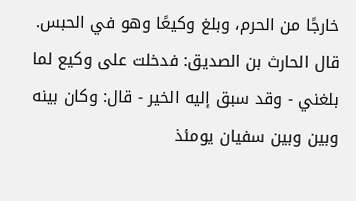خارجًا من الحرم، وبلغ وكيعًا وهو في الحبس.
قال الحارث بن الصديق: فدخلت على وكيع لما بلغني - وقد سبق إليه الخير - قال: وكان بينه وبين وبين سفيان يومئذ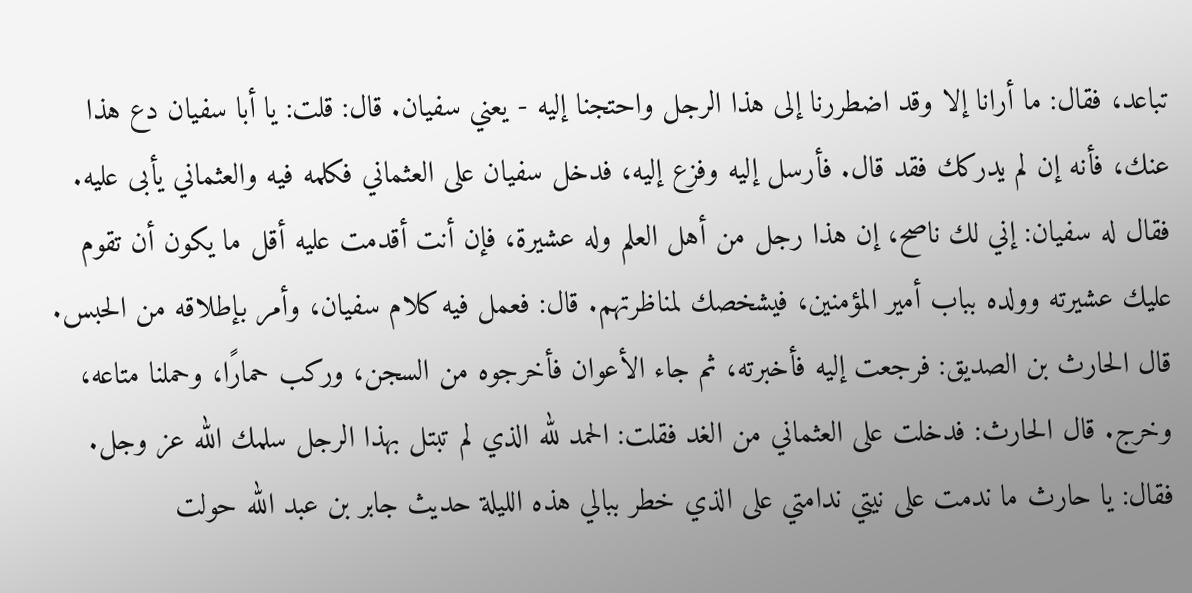تباعد، فقال: ما أرانا إلا وقد اضطررنا إلى هذا الرجل واحتجنا إليه - يعني سفيان. قال: قلت: يا أبا سفيان دع هذا عنك، فأنه إن لم يدركك فقد قال. فأرسل إليه وفزع إليه، فدخل سفيان على العثماني فكلمه فيه والعثماني يأبى عليه. فقال له سفيان: إني لك ناصح، إن هذا رجل من أهل العلم وله عشيرة، فإن أنت أقدمت عليه أقل ما يكون أن تقوم عليك عشيرته وولده بباب أمير المؤمنين، فيشخصك لمناظرتهم. قال: فعمل فيه كلام سفيان، وأمر بإطلاقه من الحبس.
قال الحارث بن الصديق: فرجعت إليه فأخبرته، ثم جاء الأعوان فأخرجوه من السجن، وركب حمارًا، وحملنا متاعه، وخرج. قال الحارث: فدخلت على العثماني من الغد فقلت: الحمد لله الذي لم تبتل بهذا الرجل سلمك الله عز وجل. فقال: يا حارث ما ندمت على نيتي ندامتي على الذي خطر ببالي هذه الليلة حديث جابر بن عبد الله حولت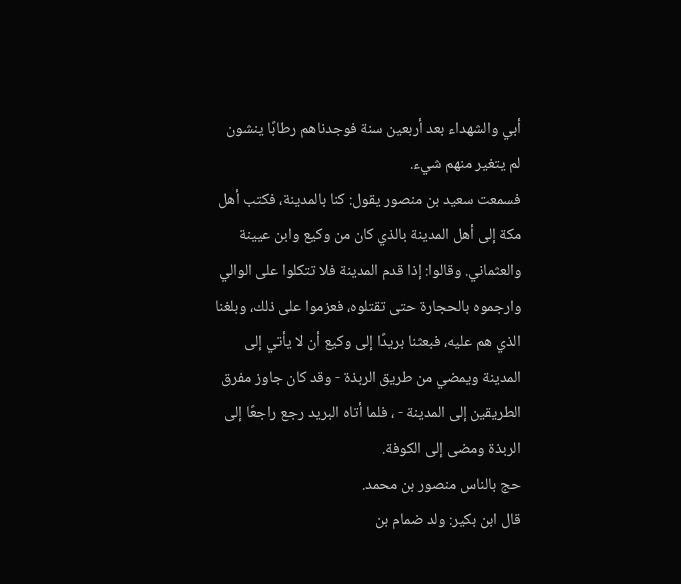أبي والشهداء بعد أربعين سنة فوجدناهم رطابًا ينشون لم يتغير منهم شيء.
فسمعت سعيد بن منصور يقول: كنا بالمدينة، فكتب أهل مكة إلى أهل المدينة بالذي كان من وكيع وابن عيينة والعثماني. وقالوا: إذا قدم المدينة فلا تتكلوا على الوالي وارجموه بالحجارة حتى تقتلوه، فعزموا على ذلك، وبلغنا الذي هم عليه، فبعثنا بريدًا إلى وكيع أن لا يأتي إلى المدينة ويمضي من طريق الربذة - وقد كان جاوز مفرق الطريقين إلى المدينة - ، فلما أتاه البريد رجع راجعًا إلى الربذة ومضى إلى الكوفة.
حج بالناس منصور بن محمد.
قال ابن بكير: ولد ضمام بن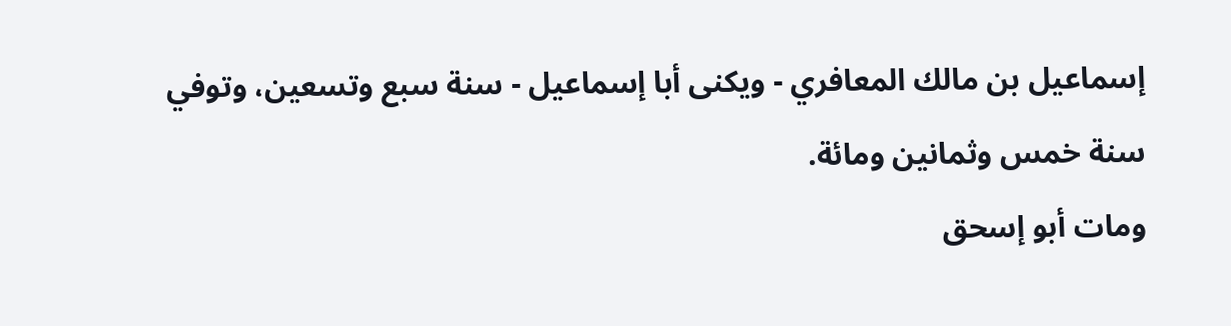إسماعيل بن مالك المعافري - ويكنى أبا إسماعيل - سنة سبع وتسعين، وتوفي سنة خمس وثمانين ومائة.
ومات أبو إسحق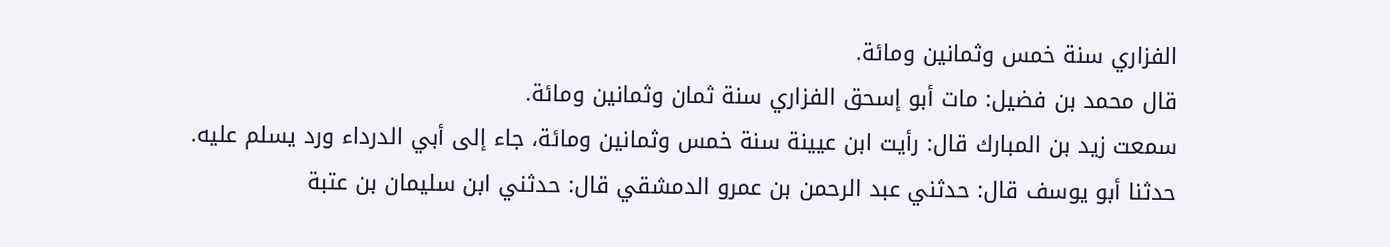الفزاري سنة خمس وثمانين ومائة.
قال محمد بن فضيل: مات أبو إسحق الفزاري سنة ثمان وثمانين ومائة.
سمعت زيد بن المبارك قال: رأيت ابن عيينة سنة خمس وثمانين ومائة، جاء إلى أبي الدرداء ورد يسلم عليه.
حدثنا أبو يوسف قال: حدثني عبد الرحمن بن عمرو الدمشقي قال: حدثني ابن سليمان بن عتبة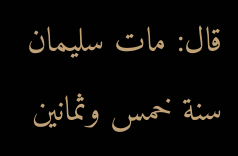قال: مات سليمان سنة خمس وثمانين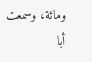ومائة، وسمعت أبا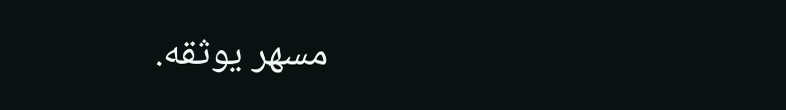مسهر يوثقه.